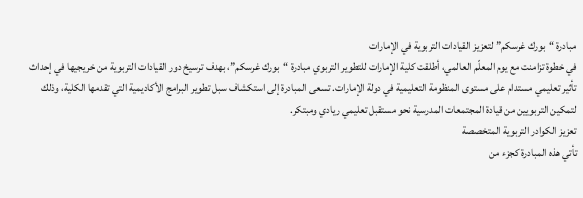مبادرة “بورك غرسكم” لتعزيز القيادات التربوية في الإمارات
في خطوة تزامنت مع يوم المعلّم العالمي، أطلقت كلية الإمارات للتطوير التربوي مبادرة “بورك غرسكم”، بهدف ترسيخ دور القيادات التربوية من خريجيها في إحداث تأثير تعليمي مستدام على مستوى المنظومة التعليمية في دولة الإمارات. تسعى المبادرة إلى استكشاف سبل تطوير البرامج الأكاديمية التي تقدمها الكلية، وذلك لتمكين التربويين من قيادة المجتمعات المدرسية نحو مستقبل تعليمي ريادي ومبتكر.
تعزيز الكوادر التربوية المتخصصة
تأتي هذه المبادرة كجزء من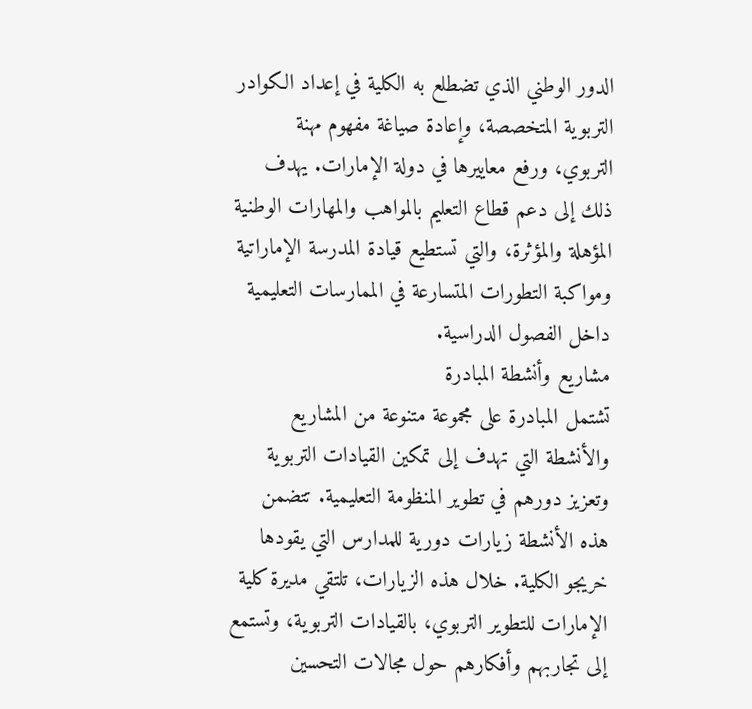الدور الوطني الذي تضطلع به الكلية في إعداد الكوادر التربوية المتخصصة، وإعادة صياغة مفهوم مهنة التربوي، ورفع معاييرها في دولة الإمارات. يهدف ذلك إلى دعم قطاع التعليم بالمواهب والمهارات الوطنية المؤهلة والمؤثرة، والتي تستطيع قيادة المدرسة الإماراتية ومواكبة التطورات المتسارعة في الممارسات التعليمية داخل الفصول الدراسية.
مشاريع وأنشطة المبادرة
تشتمل المبادرة على مجموعة متنوعة من المشاريع والأنشطة التي تهدف إلى تمكين القيادات التربوية وتعزيز دورهم في تطوير المنظومة التعليمية. تتضمن هذه الأنشطة زيارات دورية للمدارس التي يقودها خريجو الكلية. خلال هذه الزيارات، تلتقي مديرة كلية الإمارات للتطوير التربوي، بالقيادات التربوية، وتستمع إلى تجاربهم وأفكارهم حول مجالات التحسين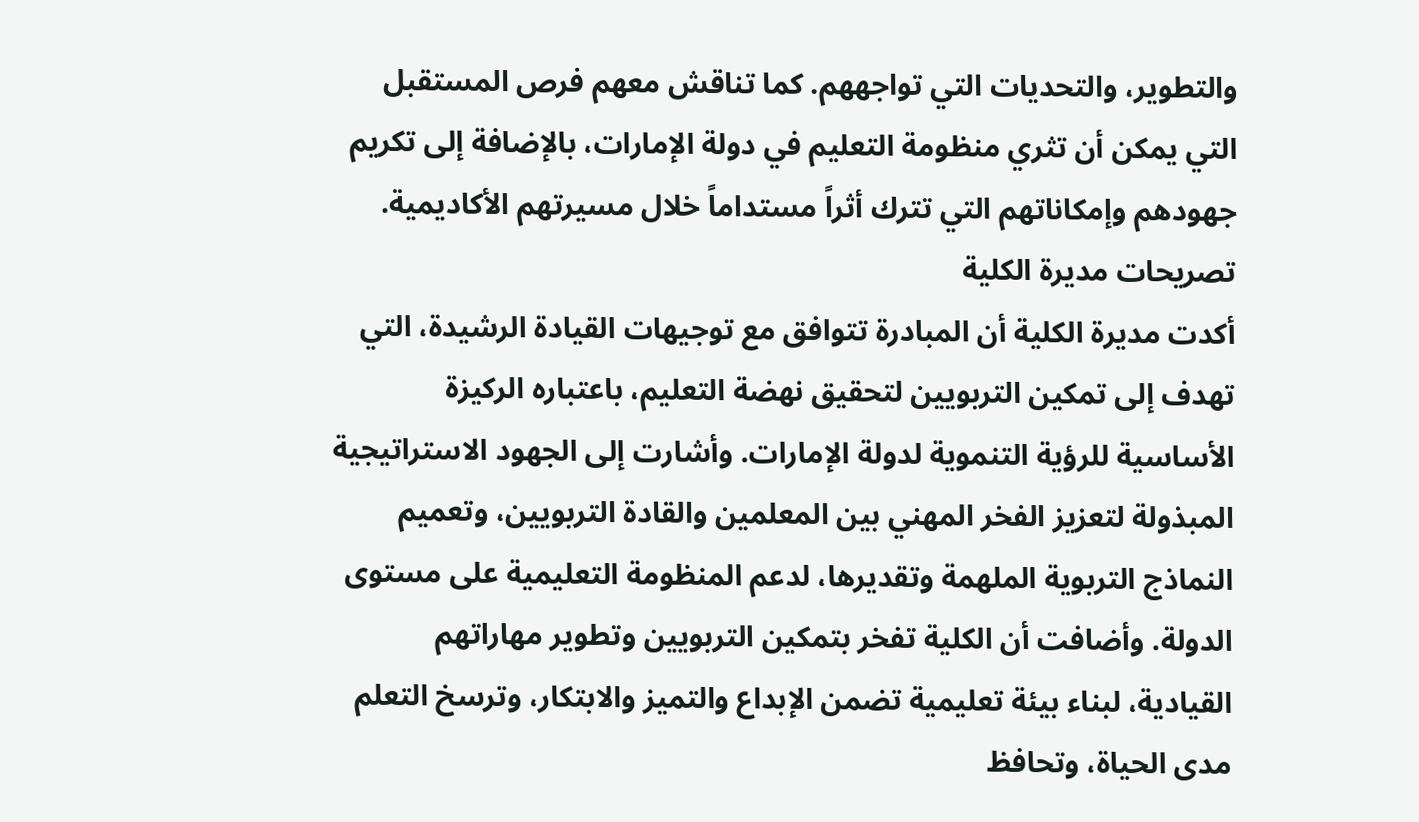والتطوير، والتحديات التي تواجههم. كما تناقش معهم فرص المستقبل التي يمكن أن تثري منظومة التعليم في دولة الإمارات، بالإضافة إلى تكريم جهودهم وإمكاناتهم التي تترك أثراً مستداماً خلال مسيرتهم الأكاديمية.
تصريحات مديرة الكلية
أكدت مديرة الكلية أن المبادرة تتوافق مع توجيهات القيادة الرشيدة، التي تهدف إلى تمكين التربويين لتحقيق نهضة التعليم، باعتباره الركيزة الأساسية للرؤية التنموية لدولة الإمارات. وأشارت إلى الجهود الاستراتيجية المبذولة لتعزيز الفخر المهني بين المعلمين والقادة التربويين، وتعميم النماذج التربوية الملهمة وتقديرها، لدعم المنظومة التعليمية على مستوى الدولة. وأضافت أن الكلية تفخر بتمكين التربويين وتطوير مهاراتهم القيادية، لبناء بيئة تعليمية تضمن الإبداع والتميز والابتكار، وترسخ التعلم مدى الحياة، وتحافظ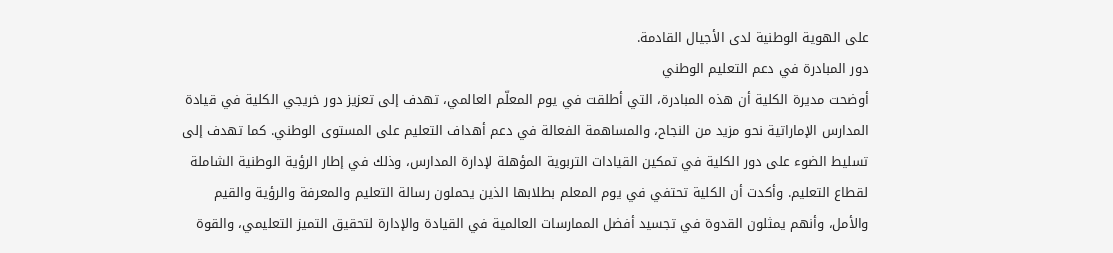على الهوية الوطنية لدى الأجيال القادمة.
دور المبادرة في دعم التعليم الوطني
أوضحت مديرة الكلية أن هذه المبادرة، التي أطلقت في يوم المعلّم العالمي، تهدف إلى تعزيز دور خريجي الكلية في قيادة المدارس الإماراتية نحو مزيد من النجاح، والمساهمة الفعالة في دعم أهداف التعليم على المستوى الوطني. كما تهدف إلى تسليط الضوء على دور الكلية في تمكين القيادات التربوية المؤهلة لإدارة المدارس، وذلك في إطار الرؤية الوطنية الشاملة لقطاع التعليم. وأكدت أن الكلية تحتفي في يوم المعلم بطلابها الذين يحملون رسالة التعليم والمعرفة والرؤية والقيم والأمل، وأنهم يمثلون القدوة في تجسيد أفضل الممارسات العالمية في القيادة والإدارة لتحقيق التميز التعليمي، والقوة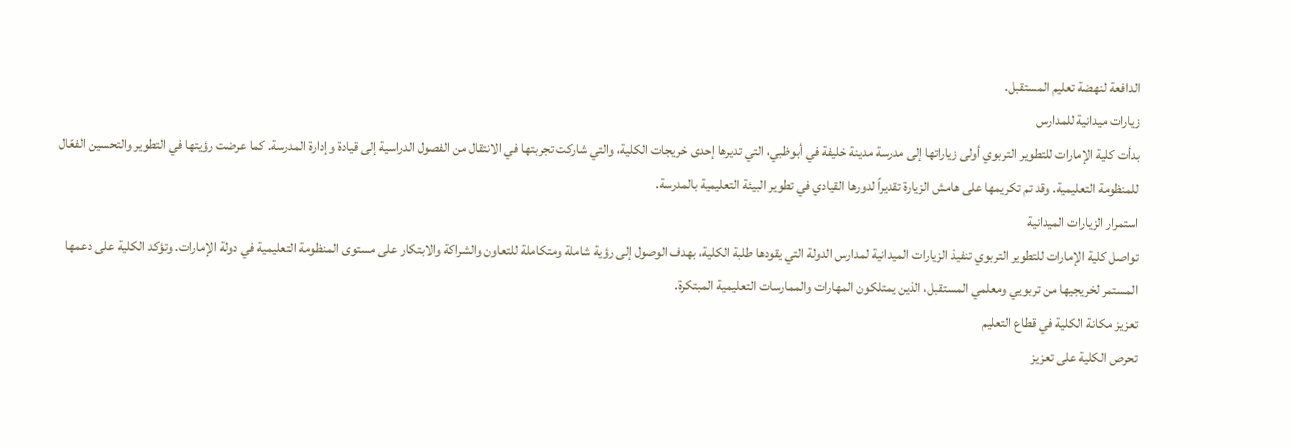الدافعة لنهضة تعليم المستقبل.
زيارات ميدانية للمدارس
بدأت كلية الإمارات للتطوير التربوي أولى زياراتها إلى مدرسة مدينة خليفة في أبوظبي، التي تديرها إحدى خريجات الكلية، والتي شاركت تجربتها في الانتقال من الفصول الدراسية إلى قيادة وإدارة المدرسة. كما عرضت رؤيتها في التطوير والتحسين الفعّال للمنظومة التعليمية. وقد تم تكريمها على هامش الزيارة تقديراً لدورها القيادي في تطوير البيئة التعليمية بالمدرسة.
استمرار الزيارات الميدانية
تواصل كلية الإمارات للتطوير التربوي تنفيذ الزيارات الميدانية لمدارس الدولة التي يقودها طلبة الكلية، بهدف الوصول إلى رؤية شاملة ومتكاملة للتعاون والشراكة والابتكار على مستوى المنظومة التعليمية في دولة الإمارات. وتؤكد الكلية على دعمها المستمر لخريجيها من تربويي ومعلمي المستقبل، الذين يمتلكون المهارات والممارسات التعليمية المبتكرة.
تعزيز مكانة الكلية في قطاع التعليم
تحرص الكلية على تعزيز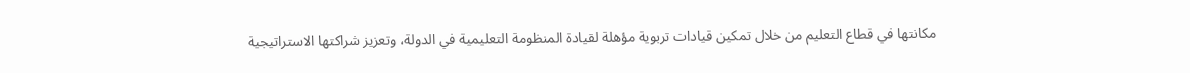مكانتها في قطاع التعليم من خلال تمكين قيادات تربوية مؤهلة لقيادة المنظومة التعليمية في الدولة، وتعزيز شراكتها الاستراتيجية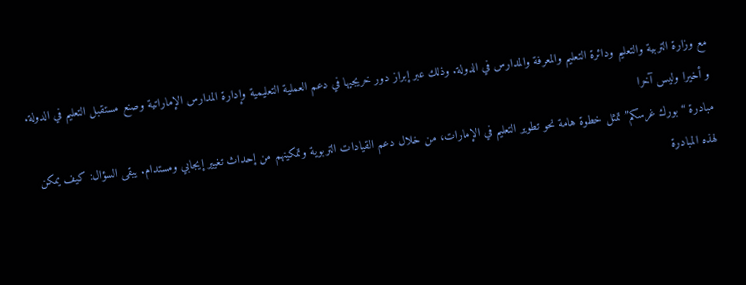مع وزارة التربية والتعليم ودائرة التعليم والمعرفة والمدارس في الدولة. وذلك عبر إبراز دور خريجيها في دعم العملية التعليمية وإدارة المدارس الإماراتية وصنع مستقبل التعليم في الدولة.
و أخيرا وليس آخرا
مبادرة “بورك غرسكم” تمثل خطوة هامة نحو تطوير التعليم في الإمارات، من خلال دعم القيادات التربوية وتمكينهم من إحداث تغيير إيجابي ومستدام. يبقى السؤال: كيف يمكن لهذه المبادرة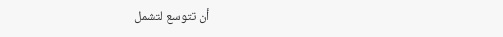أن تتوسع لتشمل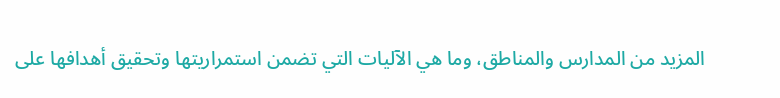المزيد من المدارس والمناطق، وما هي الآليات التي تضمن استمراريتها وتحقيق أهدافها على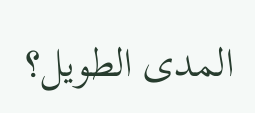المدى الطويل؟